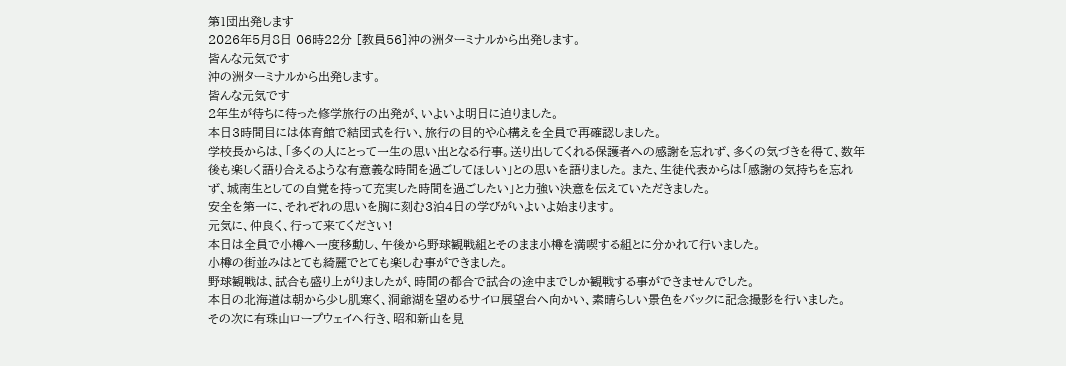第1団出発します
2026年5月8日 06時22分 [教員56]沖の洲ターミナルから出発します。
皆んな元気です
沖の洲ターミナルから出発します。
皆んな元気です
2年生が待ちに待った修学旅行の出発が、いよいよ明日に迫りました。
本日3時間目には体育館で結団式を行い、旅行の目的や心構えを全員で再確認しました。
学校長からは、「多くの人にとって一生の思い出となる行事。送り出してくれる保護者への感謝を忘れず、多くの気づきを得て、数年後も楽しく語り合えるような有意義な時間を過ごしてほしい」との思いを語りました。 また、生徒代表からは「感謝の気持ちを忘れず、城南生としての自覚を持って充実した時間を過ごしたい」と力強い決意を伝えていただきました。
安全を第一に、それぞれの思いを胸に刻む3泊4日の学びがいよいよ始まります。
元気に、仲良く、行って来てください!
本日は全員で小樽へ一度移動し、午後から野球観戦組とそのまま小樽を満喫する組とに分かれて行いました。
小樽の街並みはとても綺麗でとても楽しむ事ができました。
野球観戦は、試合も盛り上がりましたが、時間の都合で試合の途中までしか観戦する事ができませんでした。
本日の北海道は朝から少し肌寒く、洞爺湖を望めるサイロ展望台へ向かい、素晴らしい景色をバックに記念撮影を行いました。
その次に有珠山ロープウェイへ行き、昭和新山を見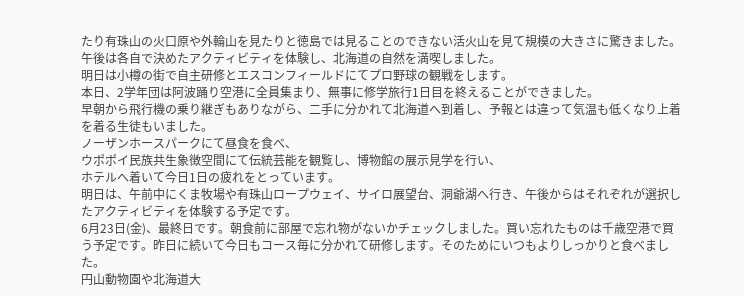たり有珠山の火口原や外輪山を見たりと徳島では見ることのできない活火山を見て規模の大きさに驚きました。
午後は各自で決めたアクティビティを体験し、北海道の自然を満喫しました。
明日は小樽の街で自主研修とエスコンフィールドにてプロ野球の観戦をします。
本日、2学年団は阿波踊り空港に全員集まり、無事に修学旅行1日目を終えることができました。
早朝から飛行機の乗り継ぎもありながら、二手に分かれて北海道へ到着し、予報とは違って気温も低くなり上着を着る生徒もいました。
ノーザンホースパークにて昼食を食べ、
ウポポイ民族共生象徴空間にて伝統芸能を観覧し、博物館の展示見学を行い、
ホテルへ着いて今日1日の疲れをとっています。
明日は、午前中にくま牧場や有珠山ロープウェイ、サイロ展望台、洞爺湖へ行き、午後からはそれぞれが選択したアクティビティを体験する予定です。
6月23日(金)、最終日です。朝食前に部屋で忘れ物がないかチェックしました。買い忘れたものは千歳空港で買う予定です。昨日に続いて今日もコース毎に分かれて研修します。そのためにいつもよりしっかりと食べました。
円山動物園や北海道大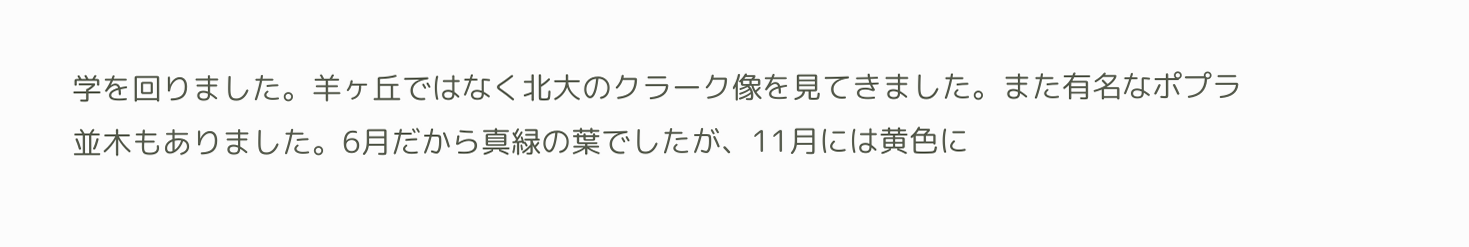学を回りました。羊ヶ丘ではなく北大のクラーク像を見てきました。また有名なポプラ並木もありました。6月だから真緑の葉でしたが、11月には黄色に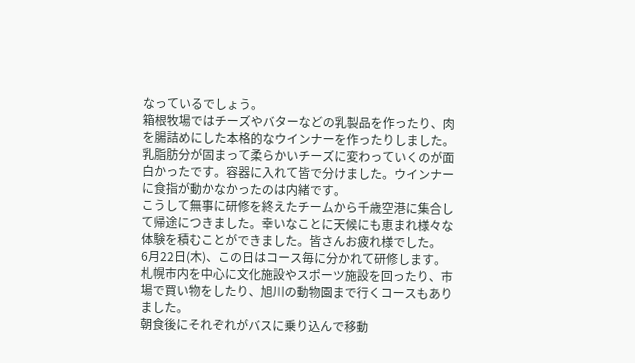なっているでしょう。
箱根牧場ではチーズやバターなどの乳製品を作ったり、肉を腸詰めにした本格的なウインナーを作ったりしました。乳脂肪分が固まって柔らかいチーズに変わっていくのが面白かったです。容器に入れて皆で分けました。ウインナーに食指が動かなかったのは内緒です。
こうして無事に研修を終えたチームから千歳空港に集合して帰途につきました。幸いなことに天候にも恵まれ様々な体験を積むことができました。皆さんお疲れ様でした。
6月22日(木)、この日はコース毎に分かれて研修します。札幌市内を中心に文化施設やスポーツ施設を回ったり、市場で買い物をしたり、旭川の動物園まで行くコースもありました。
朝食後にそれぞれがバスに乗り込んで移動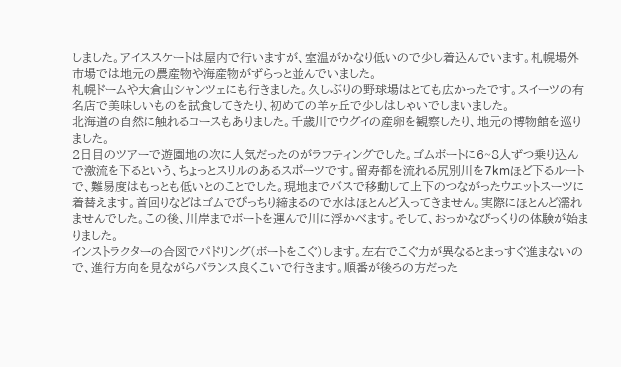しました。アイススケートは屋内で行いますが、室温がかなり低いので少し着込んでいます。札幌場外市場では地元の農産物や海産物がずらっと並んでいました。
札幌ドームや大倉山シャンツェにも行きました。久しぶりの野球場はとても広かったです。スイーツの有名店で美味しいものを試食してきたり、初めての羊ヶ丘で少しはしゃいでしまいました。
北海道の自然に触れるコースもありました。千歳川でウグイの産卵を観察したり、地元の博物館を巡りました。
2日目のツアーで遊園地の次に人気だったのがラフティングでした。ゴムボートに6~8人ずつ乗り込んで激流を下るという、ちょっとスリルのあるスポーツです。留寿都を流れる尻別川を7kmほど下るルートで、難易度はもっとも低いとのことでした。現地までバスで移動して上下のつながったウエットスーツに着替えます。首回りなどはゴムでぴっちり締まるので水はほとんど入ってきません。実際にほとんど濡れませんでした。この後、川岸までボートを運んで川に浮かべます。そして、おっかなびっくりの体験が始まりました。
インストラクターの合図でパドリング(ボートをこぐ)します。左右でこぐ力が異なるとまっすぐ進まないので、進行方向を見ながらバランス良くこいで行きます。順番が後ろの方だった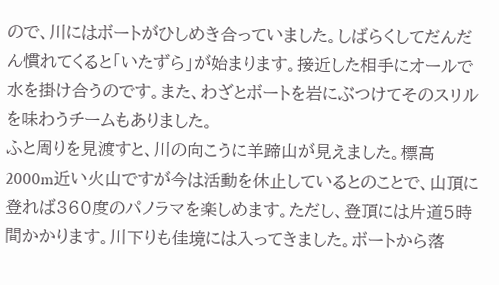ので、川にはボートがひしめき合っていました。しばらくしてだんだん慣れてくると「いたずら」が始まります。接近した相手にオールで水を掛け合うのです。また、わざとボートを岩にぶつけてそのスリルを味わうチームもありました。
ふと周りを見渡すと、川の向こうに羊蹄山が見えました。標高2000m近い火山ですが今は活動を休止しているとのことで、山頂に登れば360度のパノラマを楽しめます。ただし、登頂には片道5時間かかります。川下りも佳境には入ってきました。ボートから落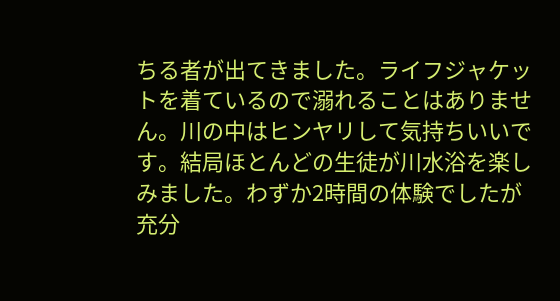ちる者が出てきました。ライフジャケットを着ているので溺れることはありません。川の中はヒンヤリして気持ちいいです。結局ほとんどの生徒が川水浴を楽しみました。わずか2時間の体験でしたが充分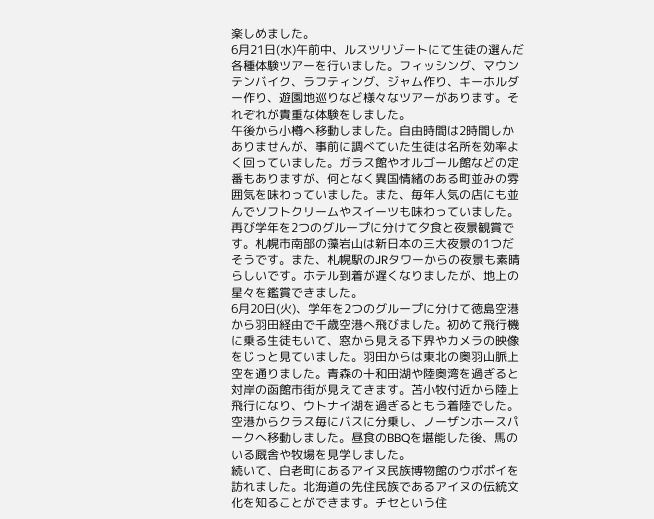楽しめました。
6月21日(水)午前中、ルスツリゾートにて生徒の選んだ各種体験ツアーを行いました。フィッシング、マウンテンバイク、ラフティング、ジャム作り、キーホルダー作り、遊園地巡りなど様々なツアーがあります。それぞれが貴重な体験をしました。
午後から小樽へ移動しました。自由時間は2時間しかありませんが、事前に調べていた生徒は名所を効率よく回っていました。ガラス館やオルゴール館などの定番もありますが、何となく異国情緒のある町並みの雰囲気を味わっていました。また、毎年人気の店にも並んでソフトクリームやスイーツも味わっていました。
再び学年を2つのグループに分けて夕食と夜景観賞です。札幌市南部の藻岩山は新日本の三大夜景の1つだそうです。また、札幌駅のJRタワーからの夜景も素晴らしいです。ホテル到着が遅くなりましたが、地上の星々を鑑賞できました。
6月20日(火)、学年を2つのグループに分けて徳島空港から羽田経由で千歳空港へ飛びました。初めて飛行機に乗る生徒もいて、窓から見える下界やカメラの映像をじっと見ていました。羽田からは東北の奥羽山脈上空を通りました。青森の十和田湖や陸奥湾を過ぎると対岸の函館市街が見えてきます。苫小牧付近から陸上飛行になり、ウトナイ湖を過ぎるともう着陸でした。空港からクラス毎にバスに分乗し、ノーザンホースパークへ移動しました。昼食のBBQを堪能した後、馬のいる厩舎や牧場を見学しました。
続いて、白老町にあるアイヌ民族博物館のウポポイを訪れました。北海道の先住民族であるアイヌの伝統文化を知ることができます。チセという住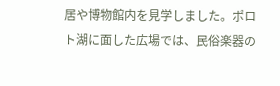居や博物館内を見学しました。ポロト湖に面した広場では、民俗楽器の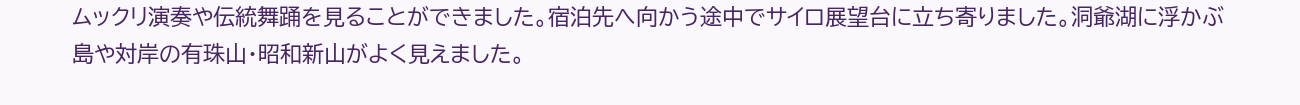ムックリ演奏や伝統舞踊を見ることができました。宿泊先へ向かう途中でサイロ展望台に立ち寄りました。洞爺湖に浮かぶ島や対岸の有珠山・昭和新山がよく見えました。